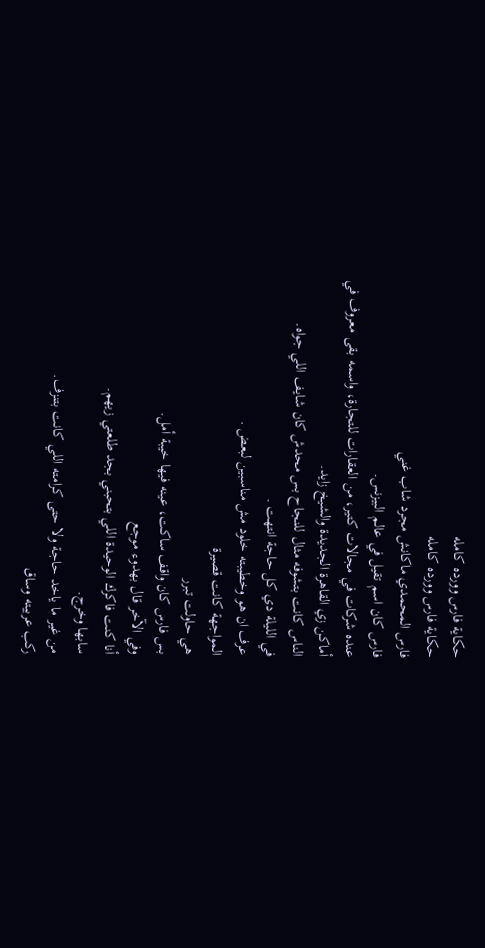حكاية فارس وورده كامله
حكاية فارس وورده كامله
فارس المحمدي ماكانش مجرد شاب غني
فارس كان اسم تقيل في عالم البيزنس.
عنده شركات في مجالات كتير، من العقارات للتجارة، واسمه بقى معروف في أماكن زي القاهرة الجديدة والشيخ زايد.
الناس كانت بتشوفه مثال للنجاح بس محدش كان شايف اللي جواه.
في الليلة دي كل حاجة انتهت .
عرف ان هو وخطيبته خلود مش مناسبين لبعض .
المواجهة كانت قصيرة
هي حاولت تبرر
بس فارس كان واقف ساكت، عينه فيها خيبة أمل.
وفي الآخر قال بهدوء موجع
أنا كنت فاكرك الوحيدة اللي بتحبني بجد طلعتي زيهم.
سابها وخرج.
من غير ما ياخد حاجة ولا حتى كرامته اللي كانت بتنزف.
ركب عربيته وساق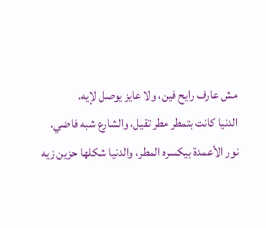مش عارف رايح فين، ولا عايز يوصل لإيه.
الدنيا كانت بتمطر مطر تقيل، والشارع شبه فاضي.
نور الأعمدة بيكسره المطر، والدنيا شكلها حزين زيه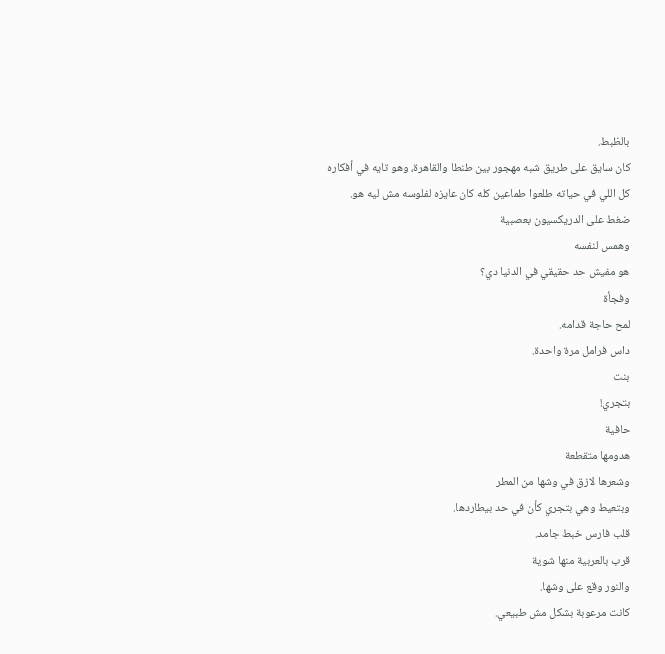بالظبط.
كان سايق على طريق شبه مهجور بين طنطا والقاهرة، وهو تايه في أفكاره
كل اللي في حياته طلعوا طماعين كله كان عايزه لفلوسه مش ليه هو.
ضغط على الدريكسيون بعصبية
وهمس لنفسه
هو مفيش حد حقيقي في الدنيا دي؟
وفجأة
لمح حاجة قدامه.
داس فرامل مرة واحدة.
بنت
بتجري!
حافية
هدومها متقطعة
وشعرها لازق في وشها من المطر
وبتعيط وهي بتجري كأن في حد بيطاردها.
قلب فارس خبط جامد.
قرب بالعربية منها شوية
والنور وقع على وشها.
كانت مرعوبة بشكل مش طبيعي.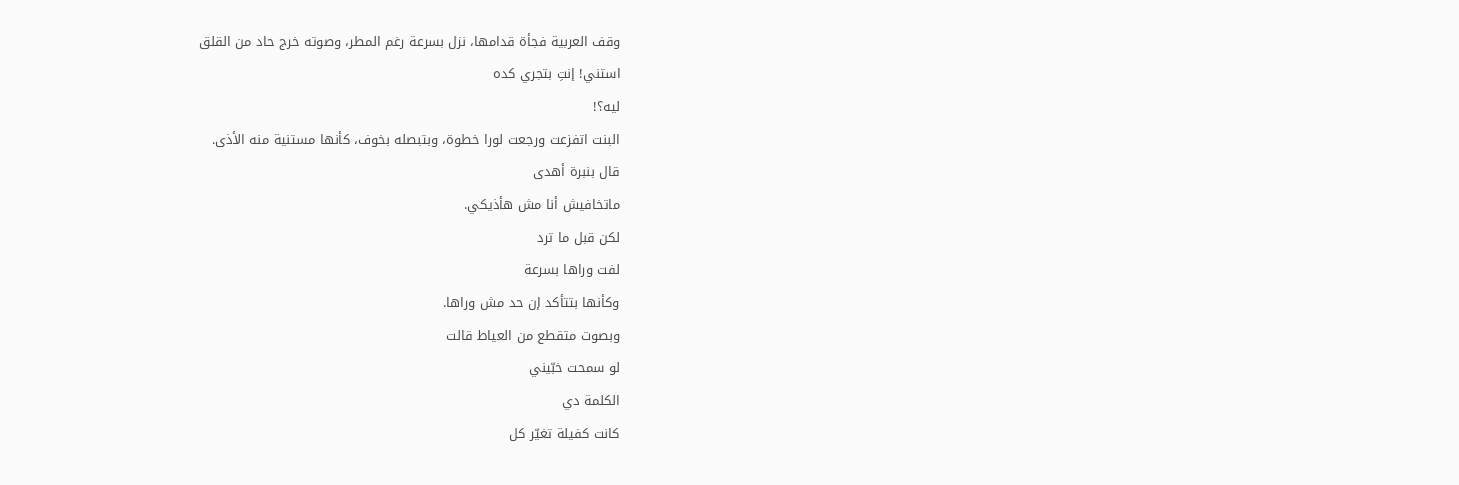وقف العربية فجأة قدامها، نزل بسرعة رغم المطر، وصوته خرج حاد من القلق
استني! إنتِ بتجري كده
ليه؟!
البنت اتفزعت ورجعت لورا خطوة، وبتبصله بخوف، كأنها مستنية منه الأذى.
قال بنبرة أهدى
ماتخافيش أنا مش هأذيكي.
لكن قبل ما ترد
لفت وراها بسرعة
وكأنها بتتأكد إن حد مش وراها.
وبصوت متقطع من العياط قالت
لو سمحت خبّيني
الكلمة دي
كانت كفيلة تغيّر كل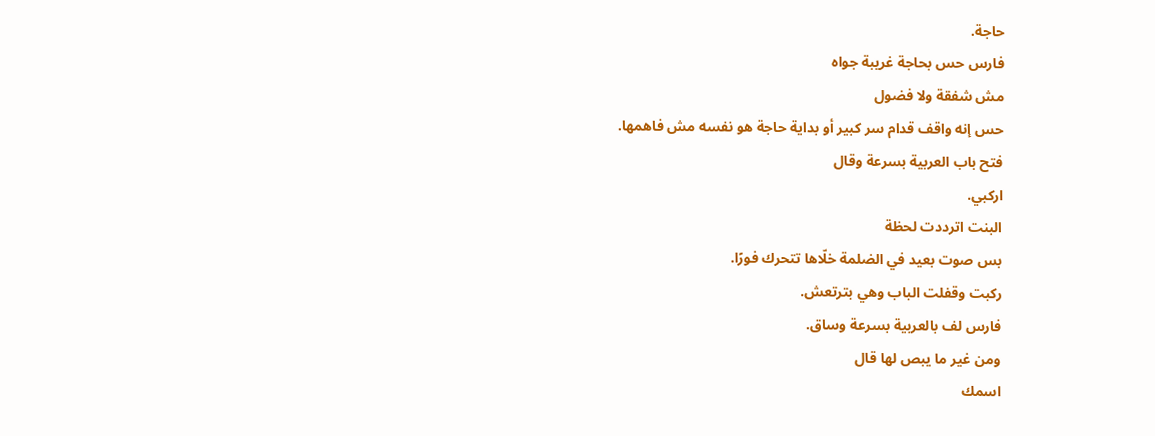حاجة.
فارس حس بحاجة غريبة جواه
مش شفقة ولا فضول
حس إنه واقف قدام سر كبير أو بداية حاجة هو نفسه مش فاهمها.
فتح باب العربية بسرعة وقال
اركبي.
البنت اترددت لحظة
بس صوت بعيد في الضلمة خلّاها تتحرك فورًا.
ركبت وقفلت الباب وهي بترتعش.
فارس لف بالعربية بسرعة وساق.
ومن غير ما يبص لها قال
اسمك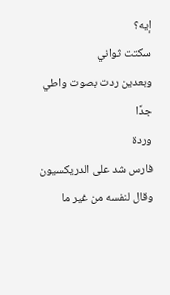إيه؟
سكتت ثواني
وبعدين ردت بصوت واطي جدًا
وردة
فارس شد على الدريكسيون
وقال لنفسه من غير ما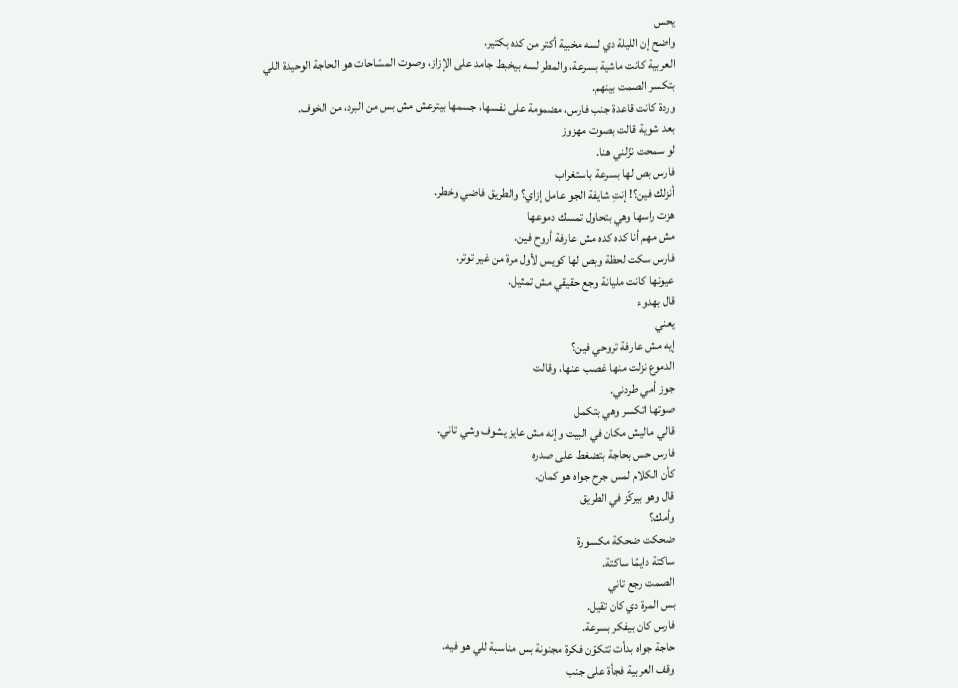يحس
واضح إن الليلة دي لسه مخبية أكتر من كده بكتير.
العربية كانت ماشية بسرعة، والمطر لسه بيخبط جامد على الإزاز، وصوت المسّاحات هو الحاجة الوحيدة اللي بتكسر الصمت بينهم.
وردة كانت قاعدة جنب فارس، مضمومة على نفسها، جسمها بيترعش مش بس من البرد، من الخوف.
بعد شوية قالت بصوت مهزوز
لو سمحت نزّلني هنا.
فارس بص لها بسرعة باستغراب
أنزلك فين؟! إنتِ شايفة الجو عامل إزاي؟ والطريق فاضي وخطر.
هزت راسها وهي بتحاول تمسك دموعها
مش مهم أنا كده كده مش عارفة أروح فين.
فارس سكت لحظة وبص لها كويس لأول مرة من غير توتر.
عيونها كانت مليانة وجع حقيقي مش تمثيل.
قال بهدوء
يعني
إيه مش عارفة تروحي فين؟
الدموع نزلت منها غصب عنها، وقالت
جوز أمي طردني.
صوتها اتكسر وهي بتكمل
قالي ماليش مكان في البيت وإنه مش عايز يشوف وشي تاني.
فارس حس بحاجة بتضغط على صدره
كأن الكلام لمس جرح جواه هو كمان.
قال وهو بيركّز في الطريق
وأمك؟
ضحكت ضحكة مكسورة
ساكتة دايمًا ساكتة.
الصمت رجع تاني
بس المرة دي كان تقيل.
فارس كان بيفكر بسرعة.
حاجة جواه بدأت تتكوّن فكرة مجنونة بس مناسبة للي هو فيه.
وقف العربية فجأة على جنب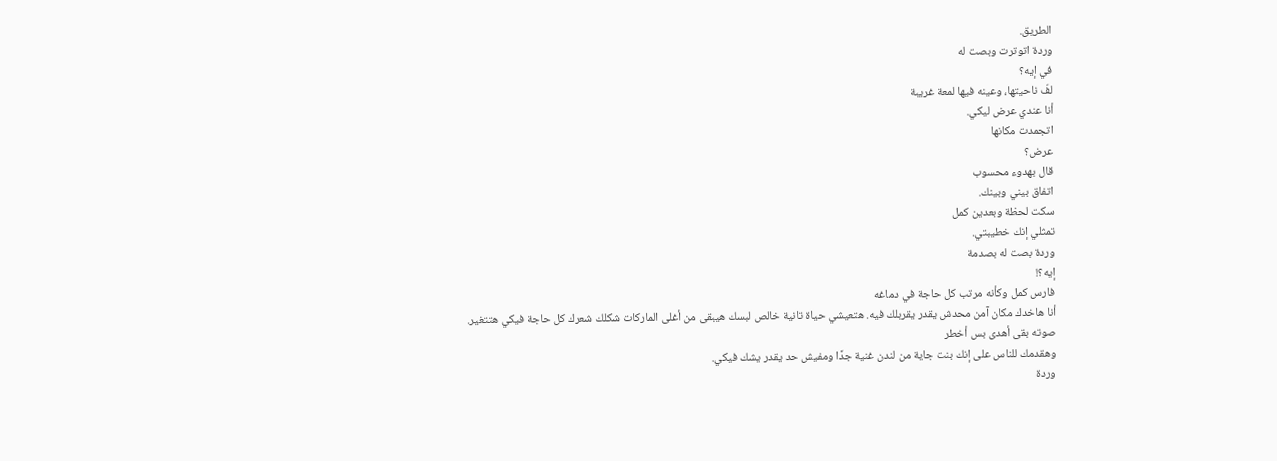الطريق.
وردة اتوترت وبصت له
في إيه؟
لفّ ناحيتها، وعينه فيها لمعة غريبة
أنا عندي عرض ليكي.
اتجمدت مكانها
عرض؟
قال بهدوء محسوب
اتفاق بيني وبينك.
سكت لحظة وبعدين كمل
تمثلي إنك خطيبتي.
وردة بصت له بصدمة
إيه؟!
فارس كمل وكأنه مرتب كل حاجة في دماغه
أنا هاخدك مكان آمن محدش يقدر يقربلك فيه. هتعيشي حياة تانية خالص لبسك هيبقى من أغلى الماركات شكلك شعرك كل حاجة فيكي هتتغير.
صوته بقى أهدى بس أخطر
وهقدمك للناس على إنك بنت جاية من لندن غنية جدًا ومفيش حد يقدر يشك فيكي.
وردة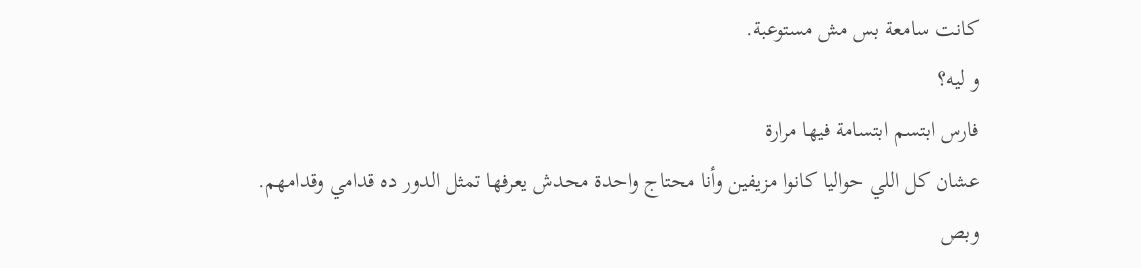كانت سامعة بس مش مستوعبة.
و ليه؟
فارس ابتسم ابتسامة فيها مرارة
عشان كل اللي حواليا كانوا مزيفين وأنا محتاج واحدة محدش يعرفها تمثل الدور ده قدامي وقدامهم.
وبص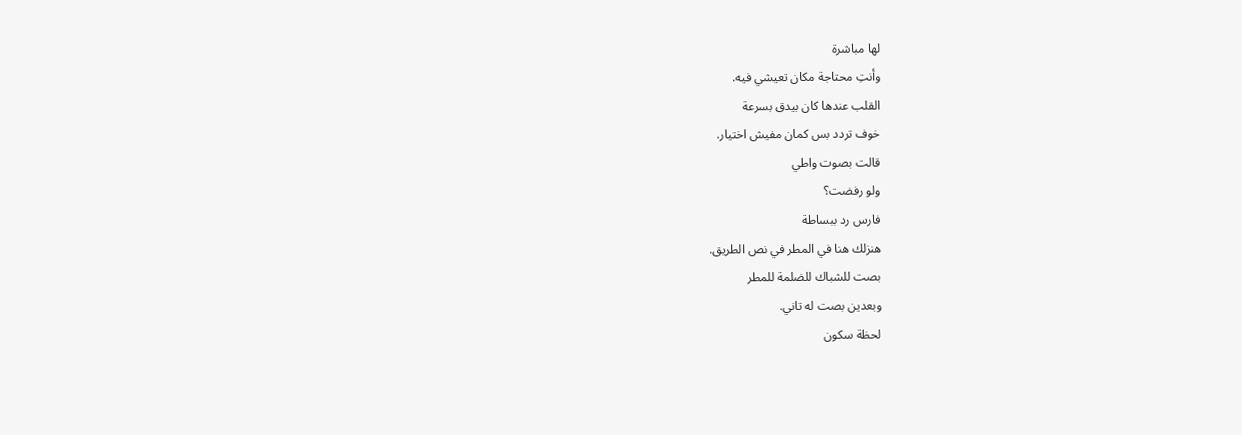لها مباشرة
وأنتِ محتاجة مكان تعيشي فيه.
القلب عندها كان بيدق بسرعة
خوف تردد بس كمان مفيش اختيار.
قالت بصوت واطي
ولو رفضت؟
فارس رد ببساطة
هنزلك هنا في المطر في نص الطريق.
بصت للشباك للضلمة للمطر
وبعدين بصت له تاني.
لحظة سكون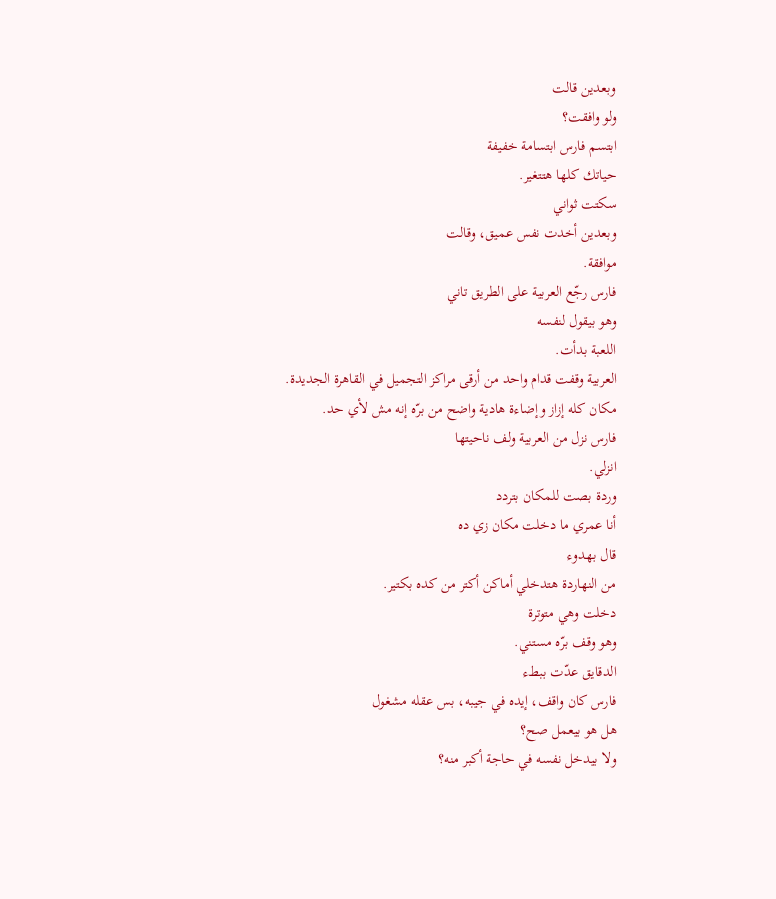وبعدين قالت
ولو وافقت؟
ابتسم فارس ابتسامة خفيفة
حياتك كلها هتتغير.
سكتت ثواني
وبعدين أخدت نفس عميق، وقالت
موافقة.
فارس رجّع العربية على الطريق تاني
وهو بيقول لنفسه
اللعبة بدأت.
العربية وقفت قدام واحد من أرقى مراكز التجميل في القاهرة الجديدة.
مكان كله إزاز وإضاءة هادية واضح من برّه إنه مش لأي حد.
فارس نزل من العربية ولف ناحيتها
انزلي.
وردة بصت للمكان بتردد
أنا عمري ما دخلت مكان زي ده
قال بهدوء
من النهاردة هتدخلي أماكن أكتر من كده بكتير.
دخلت وهي متوترة
وهو وقف برّه مستني.
الدقايق عدّت ببطء
فارس كان واقف، إيده في جيبه، بس عقله مشغول
هل هو بيعمل صح؟
ولا بيدخل نفسه في حاجة أكبر منه؟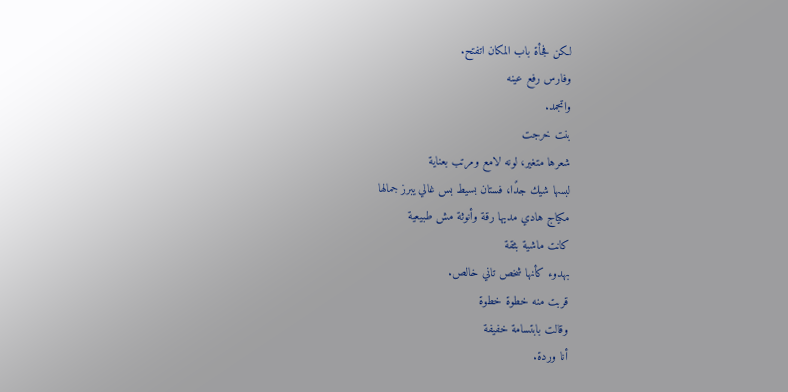لكن فجأة باب المكان اتفتح.
وفارس رفع عينه
واتجمد.
بنت خرجت
شعرها متغير، لونه لامع ومرتب بعناية
لبسها شيك جدًا، فستان بسيط بس غالي يبرز جمالها
مكياج هادي مديها رقة وأنوثة مش طبيعية
كانت ماشية بثقة
بهدوء كأنها شخص تاني خالص.
قربت منه خطوة خطوة
وقالت بابتسامة خفيفة
أنا وردة.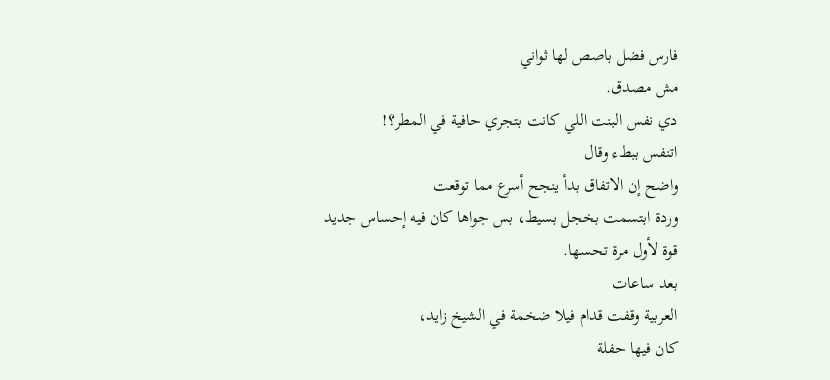فارس فضل باصص لها ثواني
مش مصدق.
دي نفس البنت اللي كانت بتجري حافية في المطر؟!
اتنفس ببطء وقال
واضح إن الاتفاق بدأ ينجح أسرع مما توقعت
وردة ابتسمت بخجل بسيط، بس جواها كان فيه إحساس جديد
قوة لأول مرة تحسها.
بعد ساعات
العربية وقفت قدام فيلا ضخمة في الشيخ زايد،
كان فيها حفلة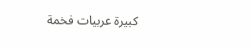كبيرة عربيات فخمة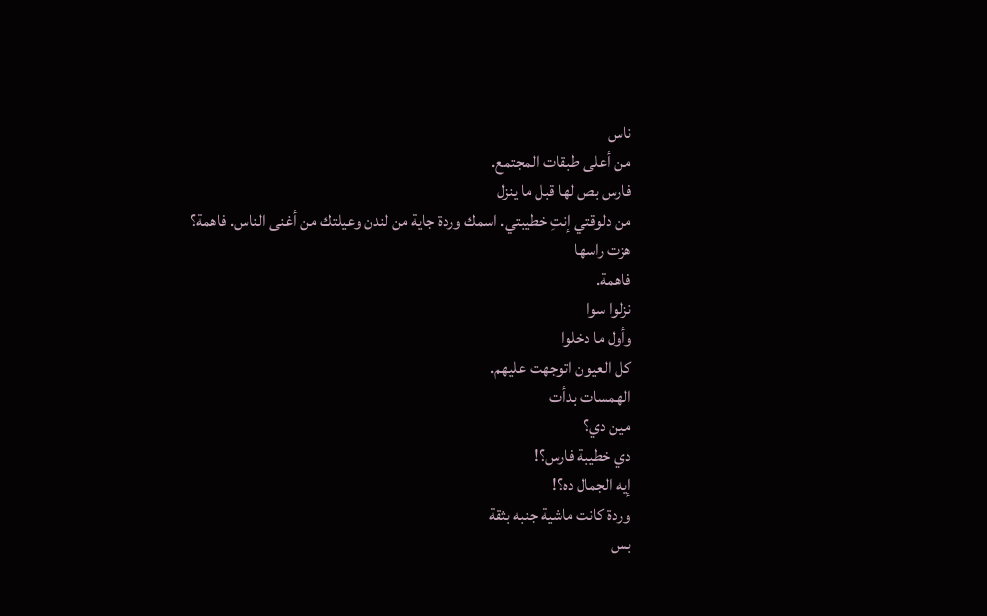ناس
من أعلى طبقات المجتمع.
فارس بص لها قبل ما ينزل
من دلوقتي إنتِ خطيبتي. اسمك وردة جاية من لندن وعيلتك من أغنى الناس. فاهمة؟
هزت راسها
فاهمة.
نزلوا سوا
وأول ما دخلوا
كل العيون اتوجهت عليهم.
الهمسات بدأت
مين دي؟
دي خطيبة فارس؟!
إيه الجمال ده؟!
وردة كانت ماشية جنبه بثقة
بس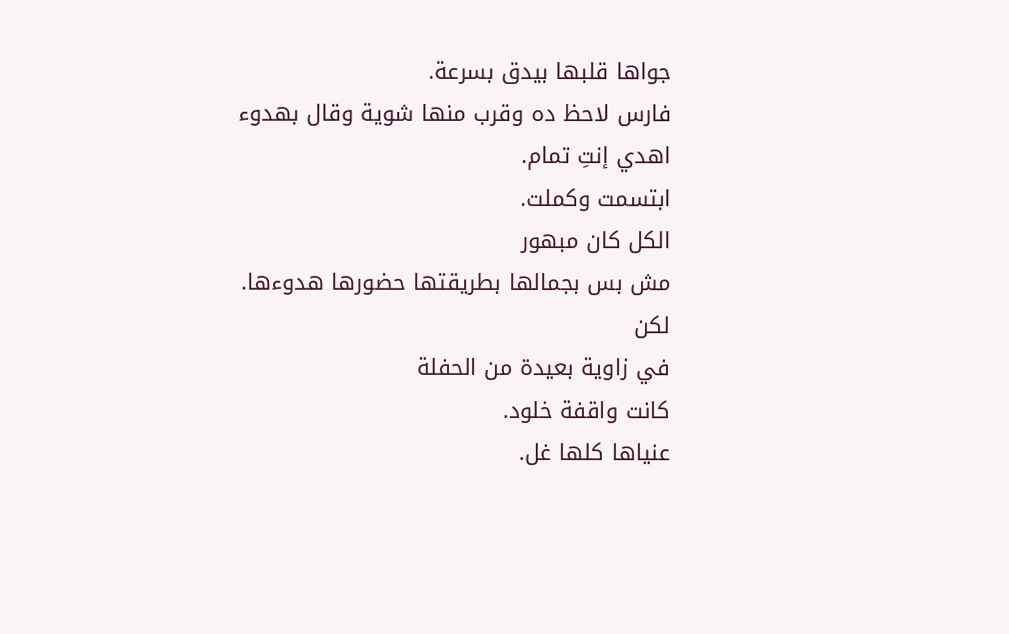جواها قلبها بيدق بسرعة.
فارس لاحظ ده وقرب منها شوية وقال بهدوء
اهدي إنتِ تمام.
ابتسمت وكملت.
الكل كان مبهور
مش بس بجمالها بطريقتها حضورها هدوءها.
لكن
في زاوية بعيدة من الحفلة
كانت واقفة خلود.
عنياها كلها غل.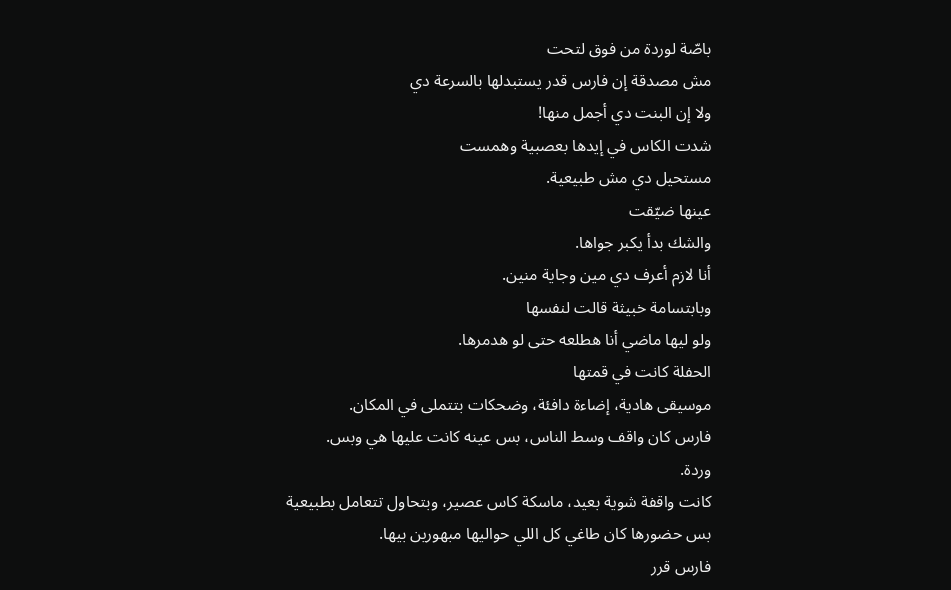باصّة لوردة من فوق لتحت
مش مصدقة إن فارس قدر يستبدلها بالسرعة دي
ولا إن البنت دي أجمل منها!
شدت الكاس في إيدها بعصبية وهمست
مستحيل دي مش طبيعية.
عينها ضيّقت
والشك بدأ يكبر جواها.
أنا لازم أعرف دي مين وجاية منين.
وبابتسامة خبيثة قالت لنفسها
ولو ليها ماضي أنا هطلعه حتى لو هدمرها.
الحفلة كانت في قمتها
موسيقى هادية، إضاءة دافئة، وضحكات بتتملى في المكان.
فارس كان واقف وسط الناس، بس عينه كانت عليها هي وبس.
وردة.
كانت واقفة شوية بعيد، ماسكة كاس عصير، وبتحاول تتعامل بطبيعية
بس حضورها كان طاغي كل اللي حواليها مبهورين بيها.
فارس قرر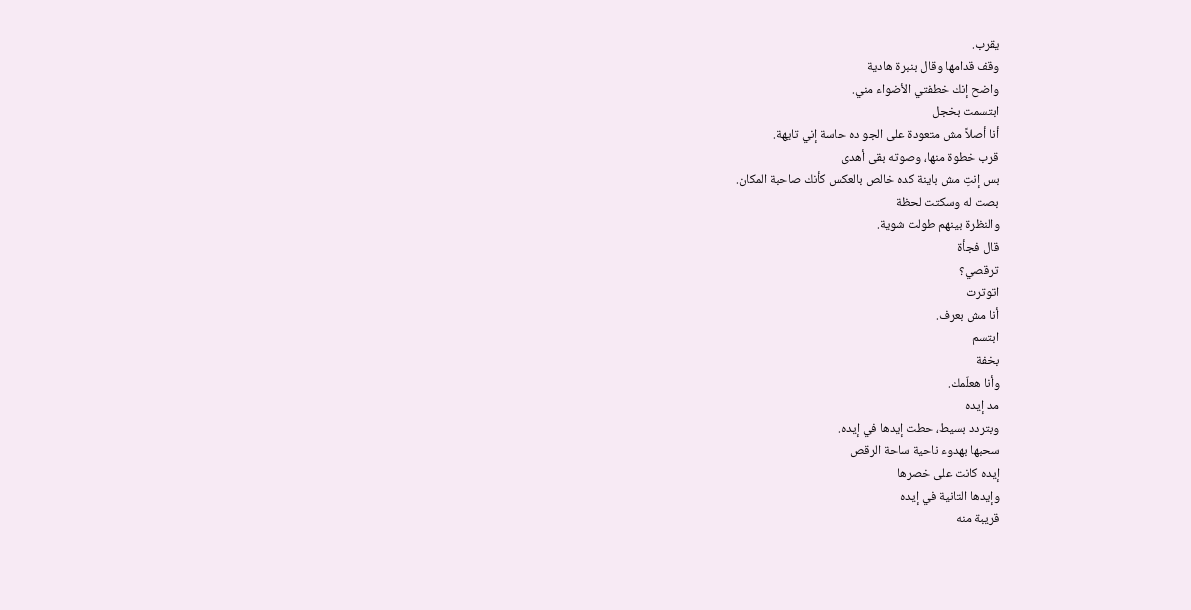يقرب.
وقف قدامها وقال بنبرة هادية
واضح إنك خطفتي الأضواء مني.
ابتسمت بخجل
أنا أصلاً مش متعودة على الجو ده حاسة إني تايهة.
قرب خطوة منها، وصوته بقى أهدى
بس إنتِ مش باينة كده خالص بالعكس كأنك صاحبة المكان.
بصت له وسكتت لحظة
والنظرة بينهم طولت شوية.
قال فجأة
ترقصي؟
اتوترت
أنا مش بعرف.
ابتسم
بخفة
وأنا هعلّمك.
مد إيده
وبتردد بسيط، حطت إيدها في إيده.
سحبها بهدوء ناحية ساحة الرقص
إيده كانت على خصرها
وإيدها التانية في إيده
قريبة منه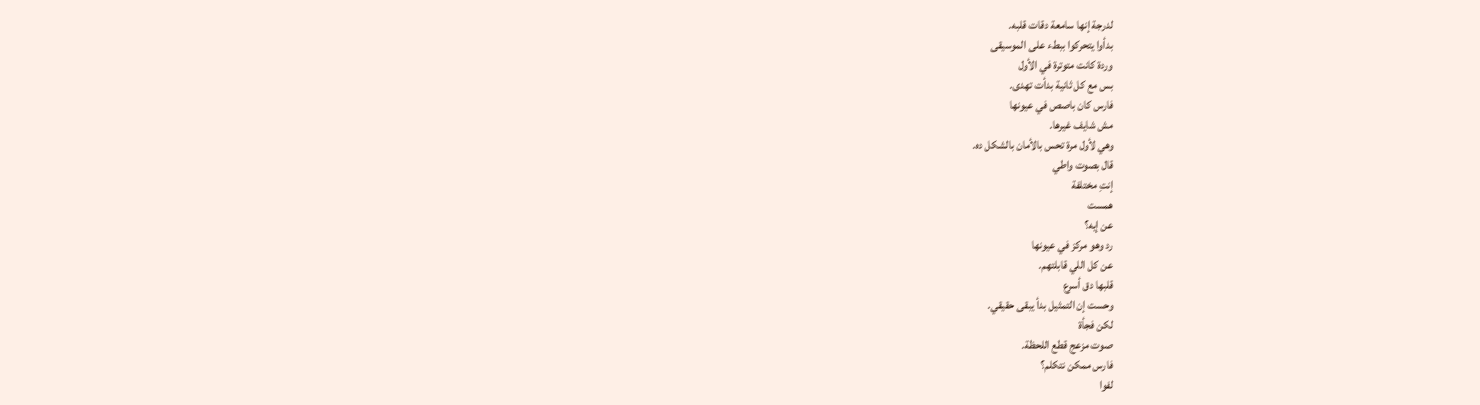لدرجة إنها سامعة دقات قلبه.
بدأوا يتحركوا ببطء على الموسيقى
وردة كانت متوترة في الأول
بس مع كل ثانية بدأت تهدى.
فارس كان باصص في عيونها
مش شايف غيرها.
وهي لأول مرة تحس بالأمان بالشكل ده.
قال بصوت واطي
إنتِ مختلفة
همست
عن إيه؟
رد وهو مركز في عيونها
عن كل اللي قابلتهم.
قلبها دق أسرع
وحست إن التمثيل بدأ يبقى حقيقي.
لكن فجأة
صوت مزعج قطع اللحظة.
فارس ممكن نتكلم؟
لفوا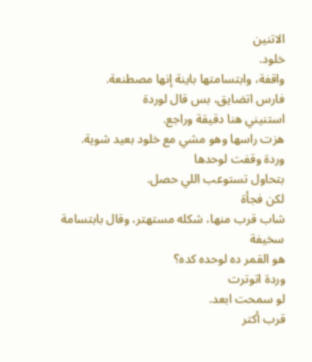الاتنين
خلود.
واقفة، وابتسامتها باينة إنها مصطنعة.
فارس اتضايق، بس قال لوردة
استنيني هنا دقيقة وراجع.
هزت راسها وهو مشي مع خلود بعيد شوية.
وردة وقفت لوحدها
بتحاول تستوعب اللي حصل.
لكن فجأة
شاب قرب منها، شكله مستهتر، وقال بابتسامة سخيفة
هو القمر ده لوحده كده؟
وردة اتوترت
لو سمحت ابعد.
قرب أكتر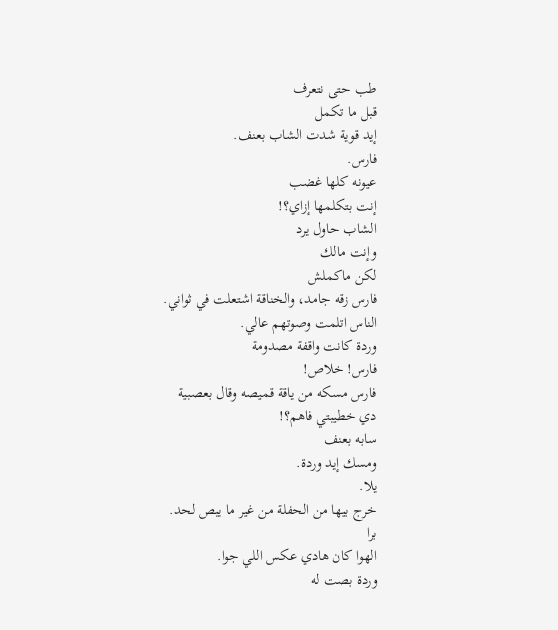طب حتى نتعرف
قبل ما تكمل
إيد قوية شدت الشاب بعنف.
فارس.
عيونه كلها غضب
إنت بتكلمها إزاي؟!
الشاب حاول يرد
وإنت مالك
لكن ماكملش
فارس زقه جامد، والخناقة اشتعلت في ثواني.
الناس اتلمت وصوتهم عالي.
وردة كانت واقفة مصدومة
فارس! خلاص!
فارس مسكه من ياقة قميصه وقال بعصبية
دي خطيبتي فاهم؟!
سابه بعنف
ومسك إيد وردة.
يلا.
خرج بيها من الحفلة من غير ما يبص لحد.
برا
الهوا كان هادي عكس اللي جوا.
وردة بصت له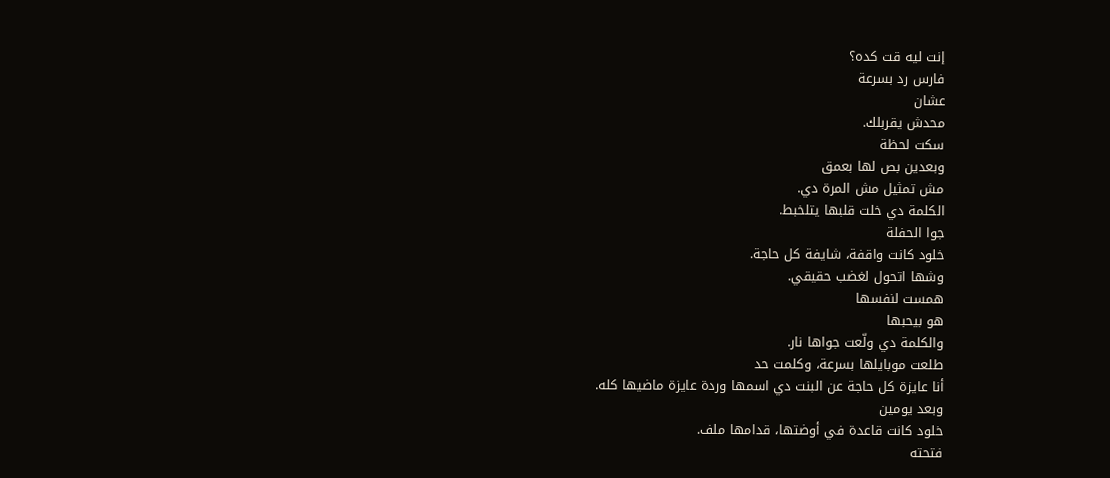إنت ليه قت كده؟
فارس رد بسرعة
عشان
محدش يقربلك.
سكت لحظة
وبعدين بص لها بعمق
مش تمثيل مش المرة دي.
الكلمة دي خلت قلبها يتلخبط.
جوا الحفلة
خلود كانت واقفة، شايفة كل حاجة.
وشها اتحول لغضب حقيقي.
همست لنفسها
هو بيحبها
والكلمة دي ولّعت جواها نار.
طلعت موبايلها بسرعة، وكلمت حد
أنا عايزة كل حاجة عن البنت دي اسمها وردة عايزة ماضيها كله.
وبعد يومين
خلود كانت قاعدة في أوضتها، قدامها ملف.
فتحته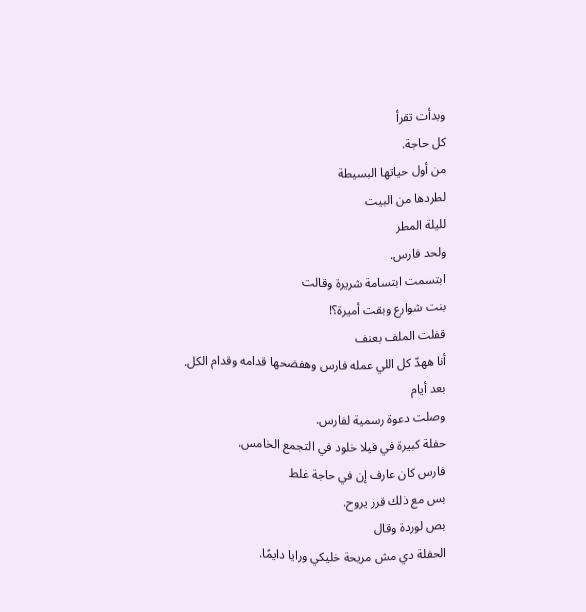وبدأت تقرأ
كل حاجة.
من أول حياتها البسيطة
لطردها من البيت
لليلة المطر
ولحد فارس.
ابتسمت ابتسامة شريرة وقالت
بنت شوارع وبقت أميرة؟!
قفلت الملف بعنف
أنا ههدّ كل اللي عمله فارس وهفضحها قدامه وقدام الكل.
بعد أيام
وصلت دعوة رسمية لفارس.
حفلة كبيرة في فيلا خلود في التجمع الخامس.
فارس كان عارف إن في حاجة غلط
بس مع ذلك قرر يروح.
بص لوردة وقال
الحفلة دي مش مريحة خليكي ورايا دايمًا.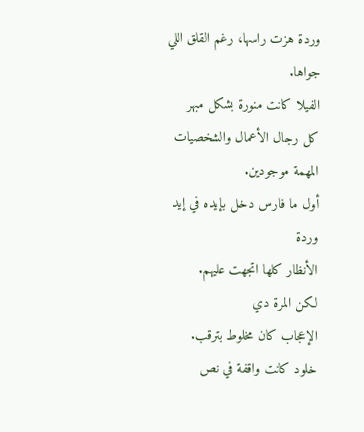وردة هزت راسها، رغم القلق اللي جواها.
الفيلا كانت منورة بشكل مبهر
كل رجال الأعمال والشخصيات المهمة موجودين.
أول ما فارس دخل بإيده في إيد وردة
الأنظار كلها اتجهت عليهم.
لكن المرة دي
الإعجاب كان مخلوط بترقب.
خلود كانت واقفة في نص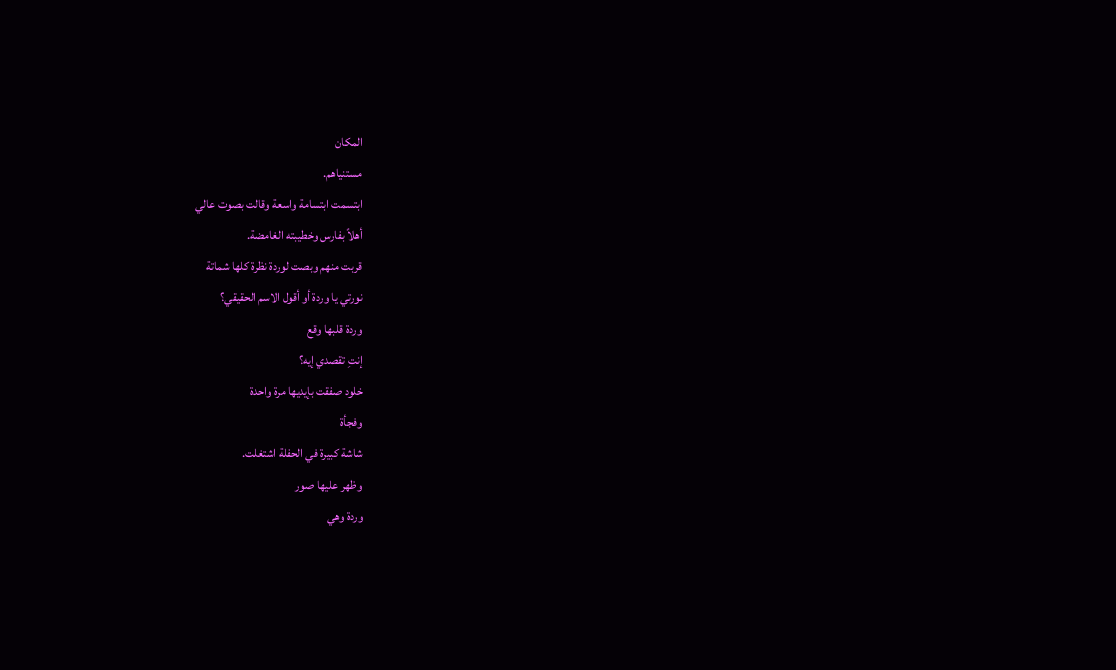المكان
مستنياهم.
ابتسمت ابتسامة واسعة وقالت بصوت عالي
أهلاً بفارس وخطيبته الغامضة.
قربت منهم وبصت لوردة نظرة كلها شماتة
نورتي يا وردة أو أقول الاسم الحقيقي؟
وردة قلبها وقع
إنتِ تقصدي إيه؟
خلود صفقت بإيديها مرة واحدة
وفجأة
شاشة كبيرة في الحفلة اشتغلت.
وظهر عليها صور
وردة وهي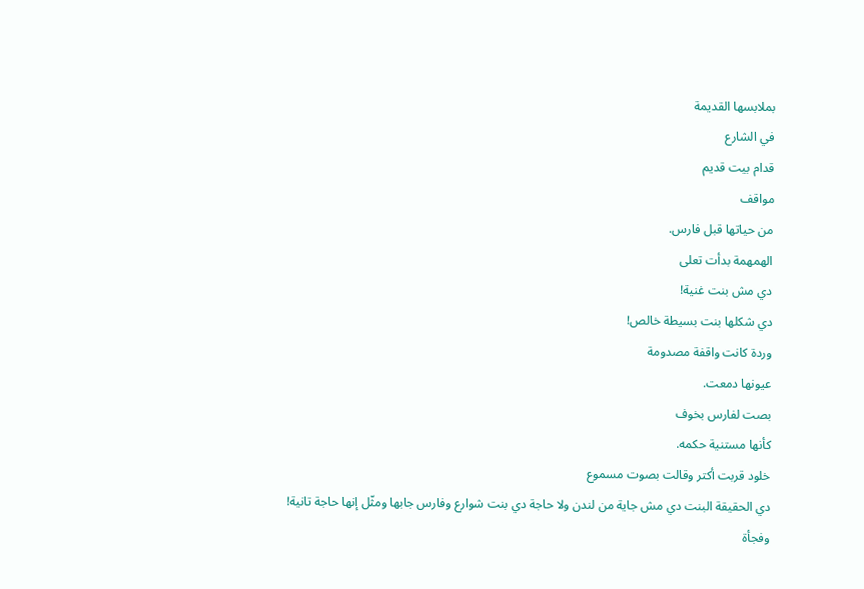بملابسها القديمة
في الشارع
قدام بيت قديم
مواقف
من حياتها قبل فارس.
الهمهمة بدأت تعلى
دي مش بنت غنية!
دي شكلها بنت بسيطة خالص!
وردة كانت واقفة مصدومة
عيونها دمعت.
بصت لفارس بخوف
كأنها مستنية حكمه.
خلود قربت أكتر وقالت بصوت مسموع
دي الحقيقة البنت دي مش جاية من لندن ولا حاجة دي بنت شوارع وفارس جابها ومثّل إنها حاجة تانية!
وفجأة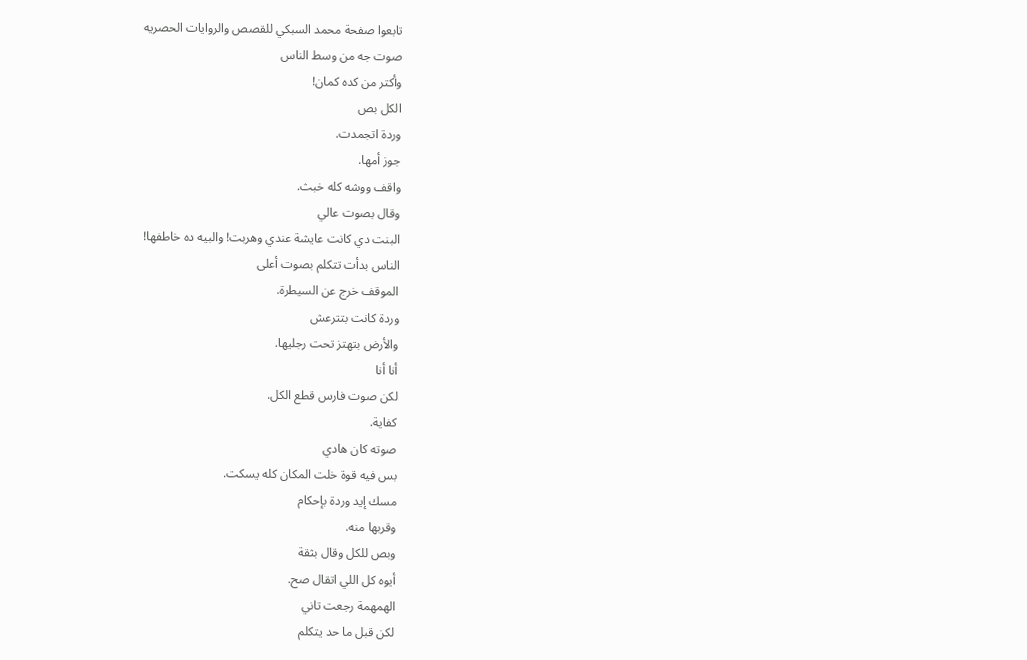تابعوا صفحة محمد السبكي للقصص والروايات الحصريه
صوت جه من وسط الناس
وأكتر من كده كمان!
الكل بص
وردة اتجمدت.
جوز أمها.
واقف ووشه كله خبث.
وقال بصوت عالي
البنت دي كانت عايشة عندي وهربت! والبيه ده خاطفها!
الناس بدأت تتكلم بصوت أعلى
الموقف خرج عن السيطرة.
وردة كانت بتترعش
والأرض بتهتز تحت رجليها.
أنا أنا
لكن صوت فارس قطع الكل.
كفاية.
صوته كان هادي
بس فيه قوة خلت المكان كله يسكت.
مسك إيد وردة بإحكام
وقربها منه.
وبص للكل وقال بثقة
أيوه كل اللي اتقال صح.
الهمهمة رجعت تاني
لكن قبل ما حد يتكلم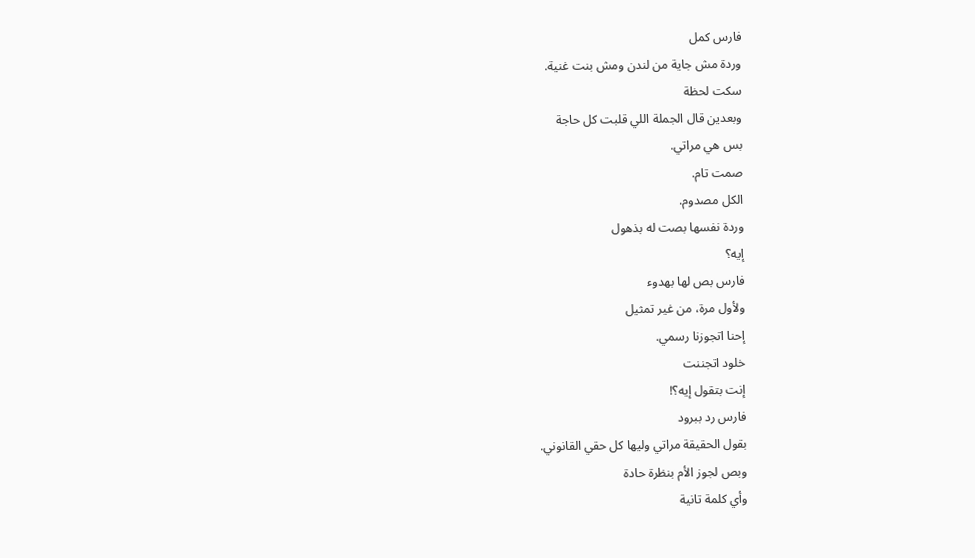فارس كمل
وردة مش جاية من لندن ومش بنت غنية.
سكت لحظة
وبعدين قال الجملة اللي قلبت كل حاجة
بس هي مراتي.
صمت تام.
الكل مصدوم.
وردة نفسها بصت له بذهول
إيه؟
فارس بص لها بهدوء
ولأول مرة، من غير تمثيل
إحنا اتجوزنا رسمي.
خلود اتجننت
إنت بتقول إيه؟!
فارس رد ببرود
بقول الحقيقة مراتي وليها كل حقي القانوني.
وبص لجوز الأم بنظرة حادة
وأي كلمة تانية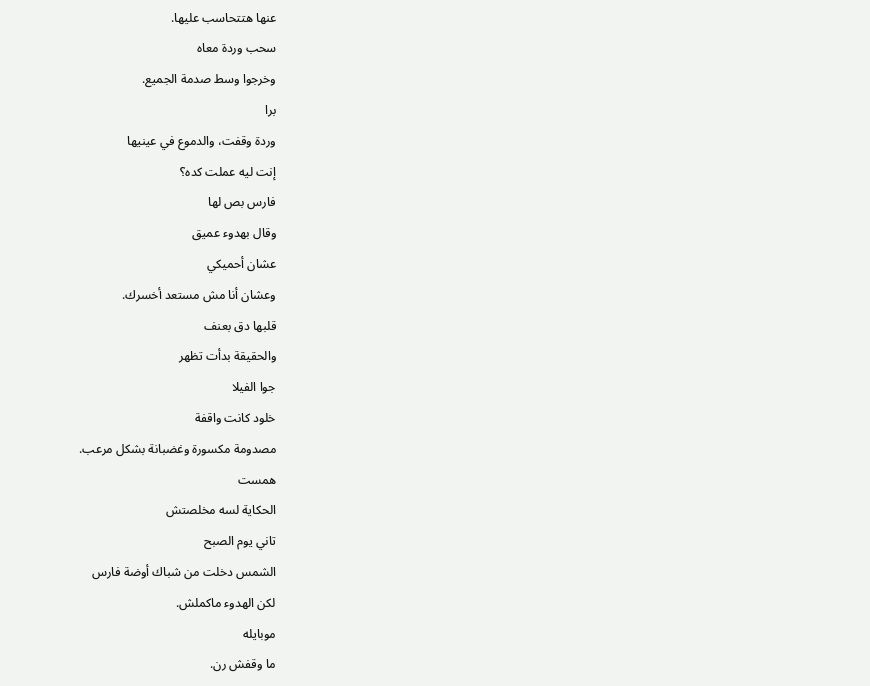عنها هتتحاسب عليها.
سحب وردة معاه
وخرجوا وسط صدمة الجميع.
برا
وردة وقفت، والدموع في عينيها
إنت ليه عملت كده؟
فارس بص لها
وقال بهدوء عميق
عشان أحميكي
وعشان أنا مش مستعد أخسرك.
قلبها دق بعنف
والحقيقة بدأت تظهر
جوا الفيلا
خلود كانت واقفة
مصدومة مكسورة وغضبانة بشكل مرعب.
همست
الحكاية لسه مخلصتش
تاني يوم الصبح
الشمس دخلت من شباك أوضة فارس
لكن الهدوء ماكملش.
موبايله
ما وقفش رن.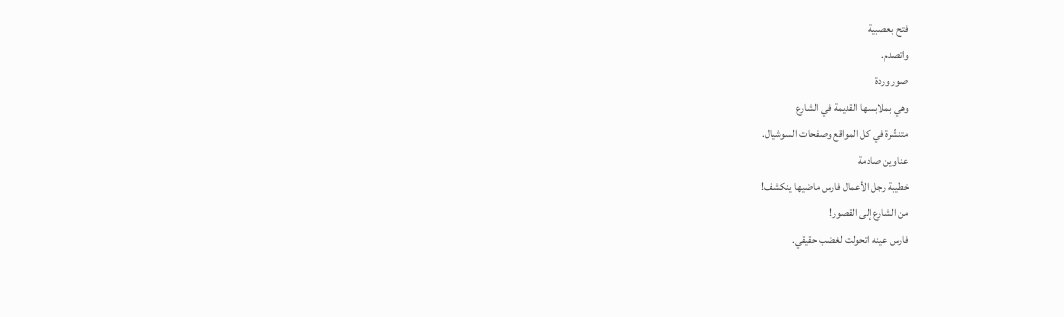فتح بعصبية
واتصدم.
صور وردة
وهي بملابسها القديمة في الشارع
متنشّرة في كل المواقع وصفحات السوشيال.
عناوين صادمة
خطيبة رجل الأعمال فارس ماضيها ينكشف!
من الشارع إلى القصور!
فارس عينه اتحولت لغضب حقيقي.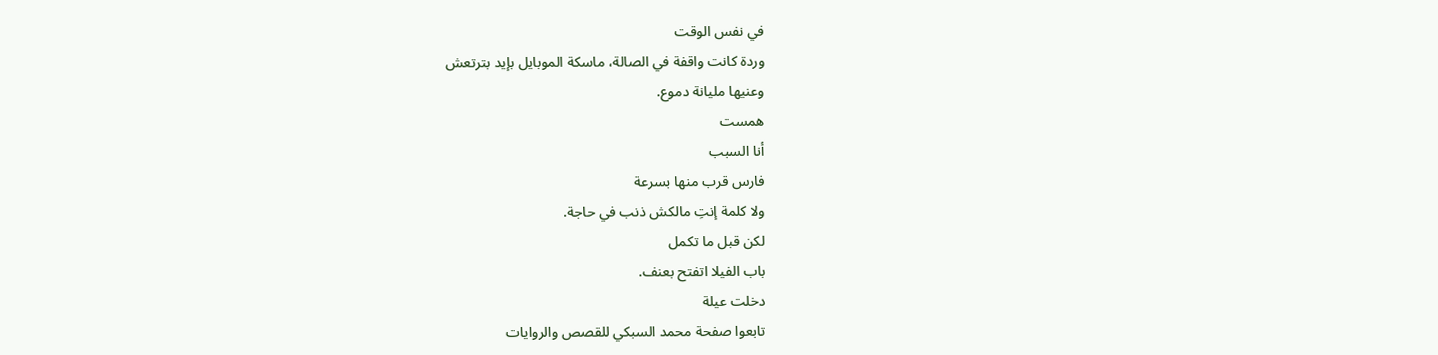في نفس الوقت
وردة كانت واقفة في الصالة، ماسكة الموبايل بإيد بترتعش
وعنيها مليانة دموع.
همست
أنا السبب
فارس قرب منها بسرعة
ولا كلمة إنتِ مالكش ذنب في حاجة.
لكن قبل ما تكمل
باب الفيلا اتفتح بعنف.
دخلت عيلة
تابعوا صفحة محمد السبكي للقصص والروايات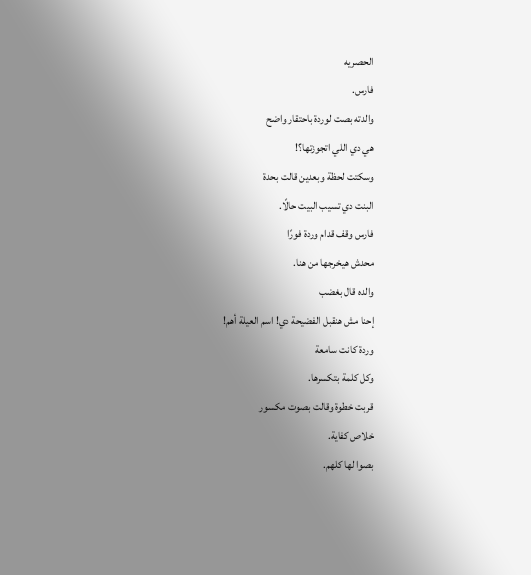الحصريه
فارس.
والدته بصت لوردة باحتقار واضح
هي دي اللي اتجوزتها؟!
وسكتت لحظة وبعدين قالت بحدة
البنت دي تسيب البيت حالًا.
فارس وقف قدام وردة فورًا
محدش هيخرجها من هنا.
والده قال بغضب
إحنا مش هنقبل الفضيحة دي! اسم العيلة أهم!
وردة كانت سامعة
وكل كلمة بتكسرها.
قربت خطوة وقالت بصوت مكسور
خلاص كفاية.
بصوا لها كلهم.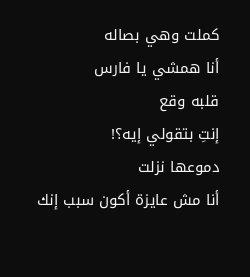كملت وهي بصاله
أنا همشي يا فارس
قلبه وقع
إنتِ بتقولي إيه؟!
دموعها نزلت
أنا مش عايزة أكون سبب إنك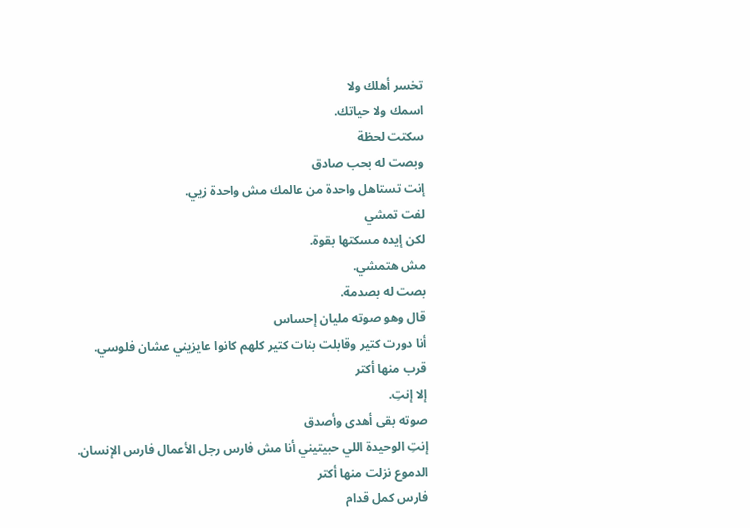تخسر أهلك ولا
اسمك ولا حياتك.
سكتت لحظة
وبصت له بحب صادق
إنت تستاهل واحدة من عالمك مش واحدة زيي.
لفت تمشي
لكن إيده مسكتها بقوة.
مش هتمشي.
بصت له بصدمة.
قال وهو صوته مليان إحساس
أنا دورت كتير وقابلت بنات كتير كلهم كانوا عايزيني عشان فلوسي.
قرب منها أكتر
إلا إنتِ.
صوته بقى أهدى وأصدق
إنتِ الوحيدة اللي حبيتيني أنا مش فارس رجل الأعمال فارس الإنسان.
الدموع نزلت منها أكتر
فارس كمل قدام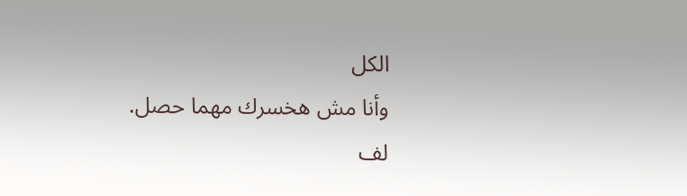الكل
وأنا مش هخسرك مهما حصل.
لف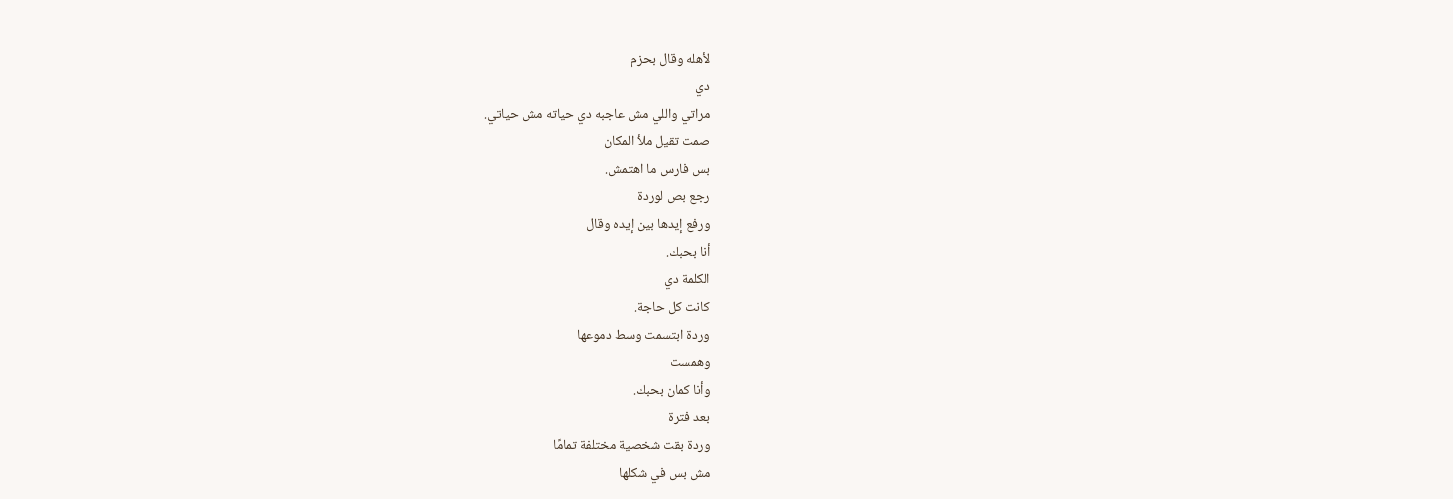لأهله وقال بحزم
دي
مراتي واللي مش عاجبه دي حياته مش حياتي.
صمت تقيل ملأ المكان
بس فارس ما اهتمش.
رجع بص لوردة
ورفع إيدها بين إيده وقال
أنا بحبك.
الكلمة دي
كانت كل حاجة.
وردة ابتسمت وسط دموعها
وهمست
وأنا كمان بحبك.
بعد فترة
وردة بقت شخصية مختلفة تمامًا
مش بس في شكلها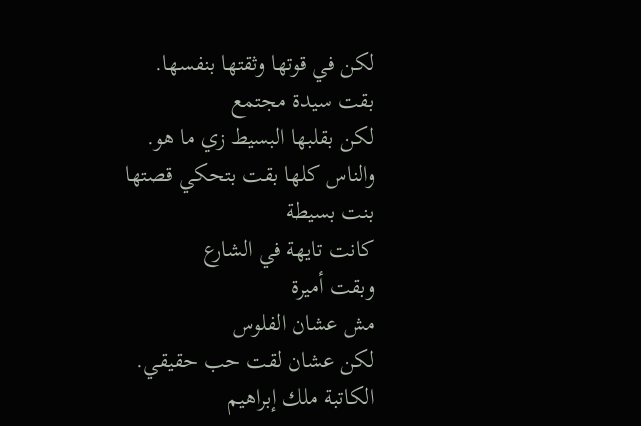لكن في قوتها وثقتها بنفسها.
بقت سيدة مجتمع
لكن بقلبها البسيط زي ما هو.
والناس كلها بقت بتحكي قصتها
بنت بسيطة
كانت تايهة في الشارع
وبقت أميرة
مش عشان الفلوس
لكن عشان لقت حب حقيقي.
الكاتبة ملك إبراهيم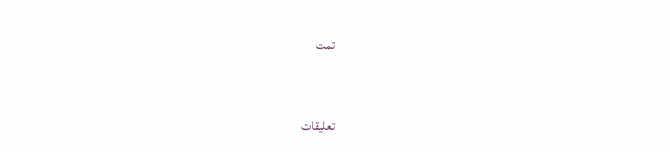تمت


تعليقات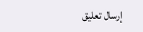إرسال تعليق